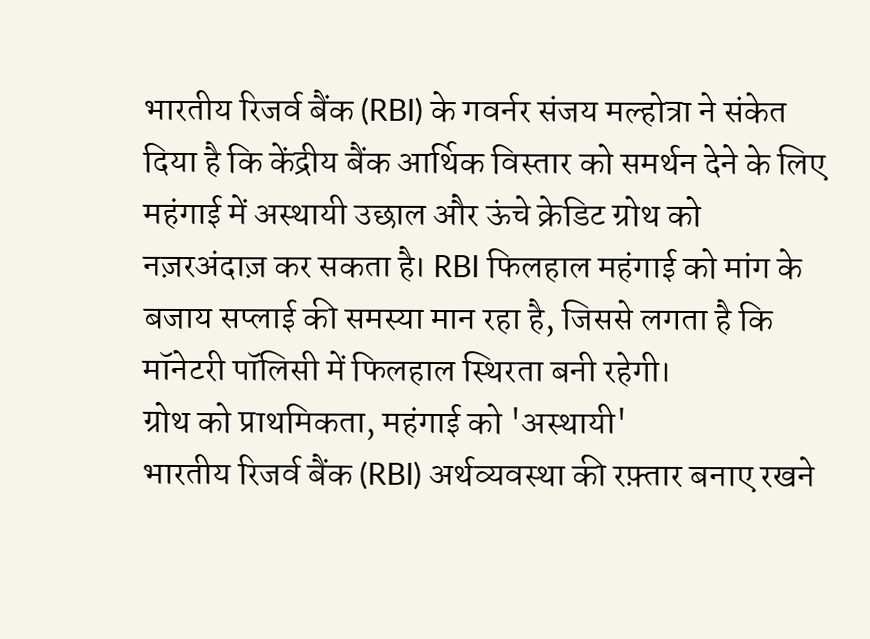भारतीय रिजर्व बैंक (RBI) के गवर्नर संजय मल्होत्रा ने संकेत दिया है कि केंद्रीय बैंक आर्थिक विस्तार को समर्थन देने के लिए महंगाई में अस्थायी उछाल और ऊंचे क्रेडिट ग्रोथ को नज़रअंदाज़ कर सकता है। RBI फिलहाल महंगाई को मांग के बजाय सप्लाई की समस्या मान रहा है, जिससे लगता है कि मॉनेटरी पॉलिसी में फिलहाल स्थिरता बनी रहेगी।
ग्रोथ को प्राथमिकता, महंगाई को 'अस्थायी'
भारतीय रिजर्व बैंक (RBI) अर्थव्यवस्था की रफ़्तार बनाए रखने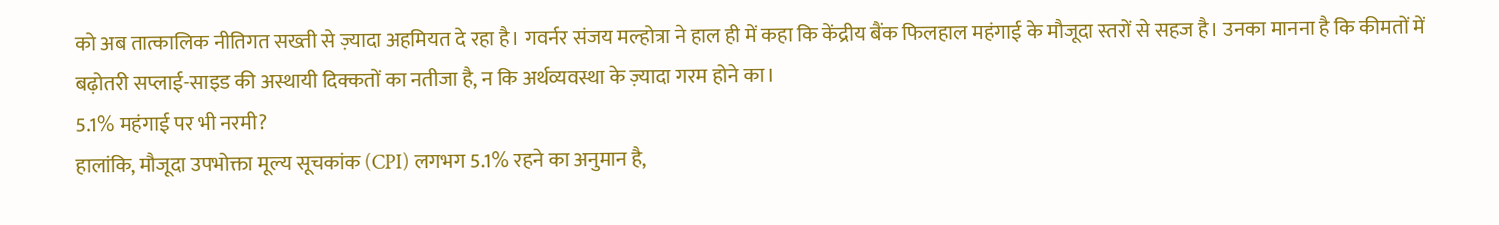को अब तात्कालिक नीतिगत सख्ती से ज़्यादा अहमियत दे रहा है। गवर्नर संजय मल्होत्रा ने हाल ही में कहा कि केंद्रीय बैंक फिलहाल महंगाई के मौजूदा स्तरों से सहज है। उनका मानना है कि कीमतों में बढ़ोतरी सप्लाई-साइड की अस्थायी दिक्कतों का नतीजा है, न कि अर्थव्यवस्था के ज़्यादा गरम होने का।
5.1% महंगाई पर भी नरमी?
हालांकि, मौजूदा उपभोक्ता मूल्य सूचकांक (CPI) लगभग 5.1% रहने का अनुमान है,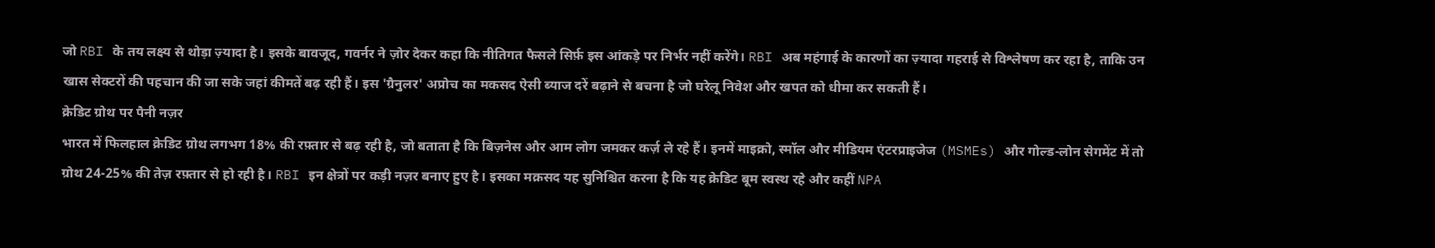जो RBI के तय लक्ष्य से थोड़ा ज़्यादा है। इसके बावजूद, गवर्नर ने ज़ोर देकर कहा कि नीतिगत फैसले सिर्फ़ इस आंकड़े पर निर्भर नहीं करेंगे। RBI अब महंगाई के कारणों का ज़्यादा गहराई से विश्लेषण कर रहा है, ताकि उन खास सेक्टरों की पहचान की जा सके जहां कीमतें बढ़ रही हैं। इस 'ग्रैनुलर' अप्रोच का मकसद ऐसी ब्याज दरें बढ़ाने से बचना है जो घरेलू निवेश और खपत को धीमा कर सकती हैं।
क्रेडिट ग्रोथ पर पैनी नज़र
भारत में फिलहाल क्रेडिट ग्रोथ लगभग 18% की रफ़्तार से बढ़ रही है, जो बताता है कि बिज़नेस और आम लोग जमकर कर्ज़ ले रहे हैं। इनमें माइक्रो, स्मॉल और मीडियम एंटरप्राइजेज (MSMEs) और गोल्ड-लोन सेगमेंट में तो ग्रोथ 24-25% की तेज़ रफ़्तार से हो रही है। RBI इन क्षेत्रों पर कड़ी नज़र बनाए हुए है। इसका मक़सद यह सुनिश्चित करना है कि यह क्रेडिट बूम स्वस्थ रहे और कहीं NPA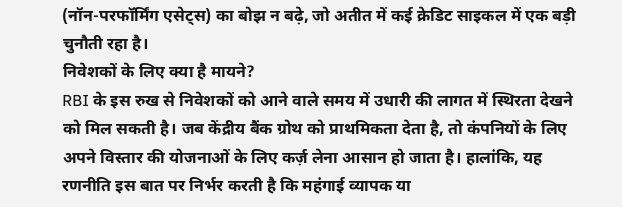(नॉन-परफॉर्मिंग एसेट्स) का बोझ न बढ़े, जो अतीत में कई क्रेडिट साइकल में एक बड़ी चुनौती रहा है।
निवेशकों के लिए क्या है मायने?
RBI के इस रुख से निवेशकों को आने वाले समय में उधारी की लागत में स्थिरता देखने को मिल सकती है। जब केंद्रीय बैंक ग्रोथ को प्राथमिकता देता है, तो कंपनियों के लिए अपने विस्तार की योजनाओं के लिए कर्ज़ लेना आसान हो जाता है। हालांकि, यह रणनीति इस बात पर निर्भर करती है कि महंगाई व्यापक या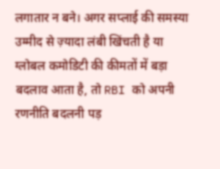लगातार न बने। अगर सप्लाई की समस्या उम्मीद से ज़्यादा लंबी खिंचती है या ग्लोबल कमोडिटी की कीमतों में बड़ा बदलाव आता है, तो RBI को अपनी रणनीति बदलनी पड़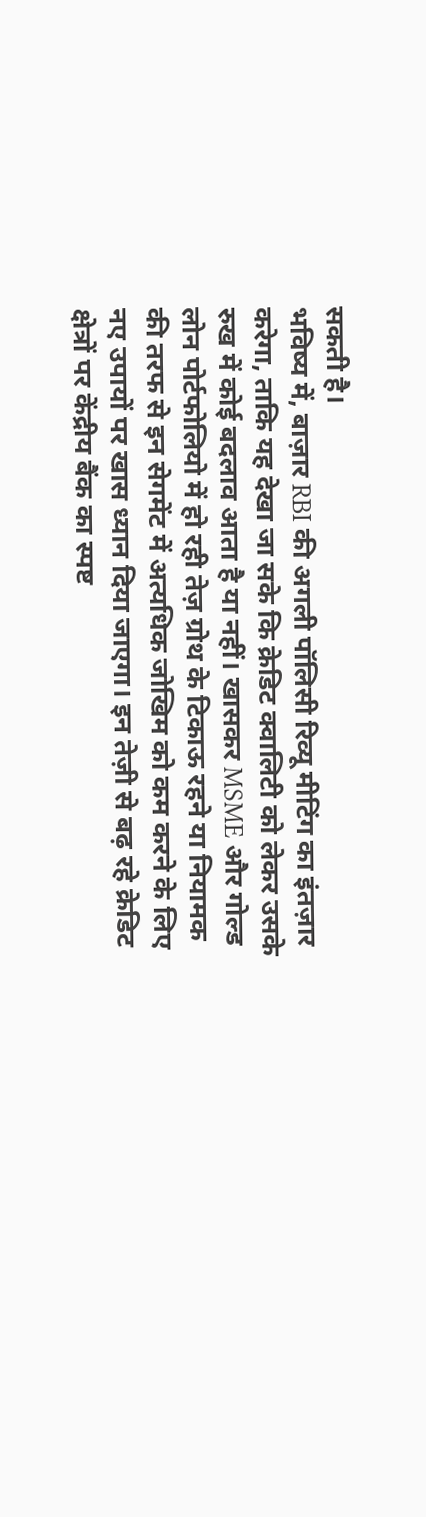सकती है।
भविष्य में, बाज़ार RBI की अगली पॉलिसी रिव्यू मीटिंग का इंतज़ार करेगा, ताकि यह देखा जा सके कि क्रेडिट क्वालिटी को लेकर उसके रुख में कोई बदलाव आता है या नहीं। खासकर MSME और गोल्ड लोन पोर्टफोलियो में हो रही तेज़ ग्रोथ के टिकाऊ रहने या नियामक की तरफ से इन सेगमेंट में अत्यधिक जोखिम को कम करने के लिए नए उपायों पर खास ध्यान दिया जाएगा। इन तेज़ी से बढ़ रहे क्रेडिट क्षेत्रों पर केंद्रीय बैंक का स्पष्ट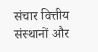संचार वित्तीय संस्थानों और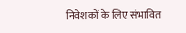निवेशकों के लिए संभावित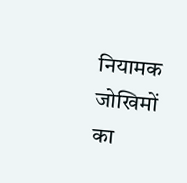नियामक जोखिमों का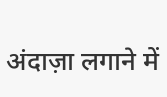अंदाज़ा लगाने में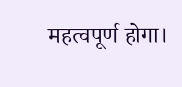महत्वपूर्ण होगा।